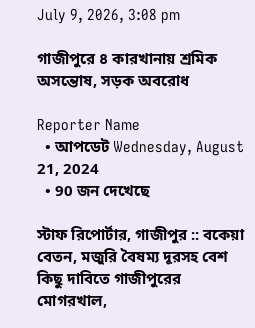July 9, 2026, 3:08 pm

গাজীপুরে ৪ কারখানায় শ্রমিক অসন্তোষ, সড়ক অবরোধ

Reporter Name
  • আপডেট Wednesday, August 21, 2024
  • 90 জন দেখেছে

স্টাফ রিপোর্টার, গাজীপুর :: বকেয়া বেতন, মজুরি বৈষম্য দূরসহ বেশ কিছু দাবিতে গাজীপুরের মোগরখাল,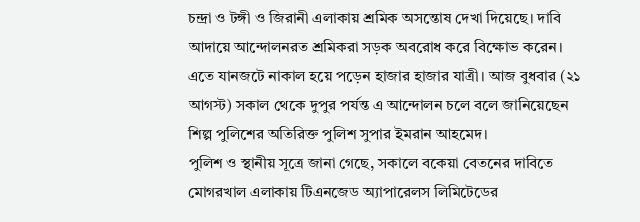চন্দ্রা ও টঙ্গী ও জিরানী এলাকায় শ্রমিক অসন্তোষ দেখা দিয়েছে। দাবি আদায়ে আন্দোলনরত শ্রমিকরা সড়ক অবরোধ করে বিক্ষোভ করেন। এতে যানজটে নাকাল হয়ে পড়েন হাজার হাজার যাত্রী। আজ বুধবার (২১ আগস্ট) সকাল থেকে দুপুর পর্যন্ত এ আন্দোলন চলে বলে জানিয়েছেন শিল্প পুলিশের অতিরিক্ত পুলিশ সুপার ইমরান আহমেদ।
পুলিশ ও স্থানীয় সূত্রে জানা গেছে, সকালে বকেয়া বেতনের দাবিতে মোগরখাল এলাকায় টিএনজেড অ্যাপারেলস লিমিটেডের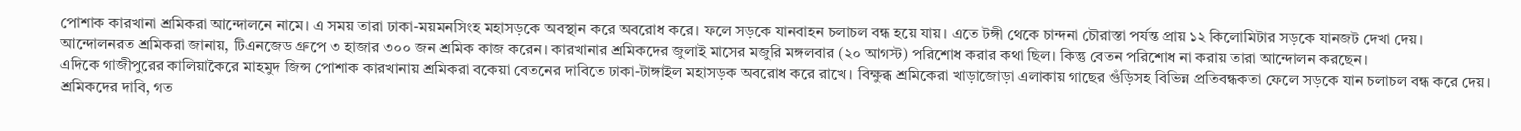পোশাক কারখানা শ্রমিকরা আন্দোলনে নামে। এ সময় তারা ঢাকা-ময়মনসিংহ মহাসড়কে অবস্থান করে অবরোধ করে। ফলে সড়কে যানবাহন চলাচল বন্ধ হয়ে যায়। এতে টঙ্গী থেকে চান্দনা চৌরাস্তা পর্যন্ত প্রায় ১২ কিলোমিটার সড়কে যানজট দেখা দেয়।
আন্দোলনরত শ্রমিকরা জানায়, টিএনজেড গ্রুপে ৩ হাজার ৩০০ জন শ্রমিক কাজ করেন। কারখানার শ্রমিকদের জুলাই মাসের মজুরি মঙ্গলবার (২০ আগস্ট) পরিশোধ করার কথা ছিল। কিন্তু বেতন পরিশোধ না করায় তারা আন্দোলন করছেন।
এদিকে গাজীপুরের কালিয়াকৈরে মাহমুদ জিন্স পোশাক কারখানায় শ্রমিকরা বকেয়া বেতনের দাবিতে ঢাকা-টাঙ্গাইল মহাসড়ক অবরোধ করে রাখে। বিক্ষুব্ধ শ্রমিকেরা খাড়াজোড়া এলাকায় গাছের গুঁড়িসহ বিভিন্ন প্রতিবন্ধকতা ফেলে সড়কে যান চলাচল বন্ধ করে দেয়।
শ্রমিকদের দাবি, গত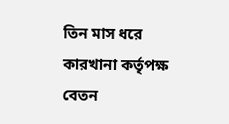তিন মাস ধরে কারখানা কর্তৃপক্ষ বেতন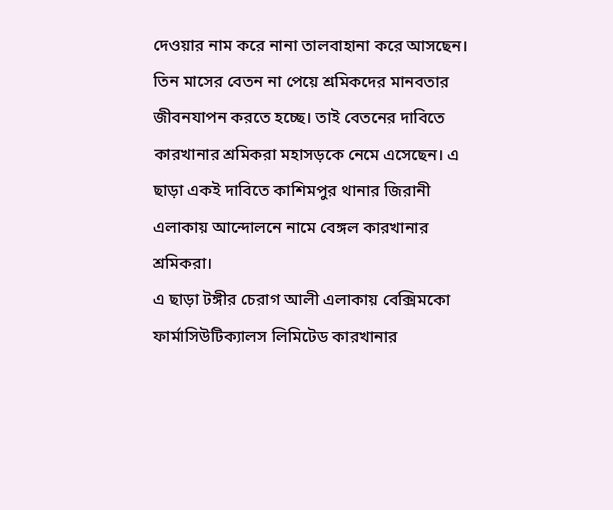দেওয়ার নাম করে নানা তালবাহানা করে আসছেন। তিন মাসের বেতন না পেয়ে শ্রমিকদের মানবতার জীবনযাপন করতে হচ্ছে। তাই বেতনের দাবিতে কারখানার শ্রমিকরা মহাসড়কে নেমে এসেছেন। এ ছাড়া একই দাবিতে কাশিমপুর থানার জিরানী এলাকায় আন্দোলনে নামে বেঙ্গল কারখানার শ্রমিকরা।
এ ছাড়া টঙ্গীর চেরাগ আলী এলাকায় বেক্সিমকো ফার্মাসিউটিক্যালস লিমিটেড কারখানার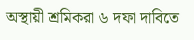অস্থায়ী শ্রমিকরা ৬ দফা দাবিতে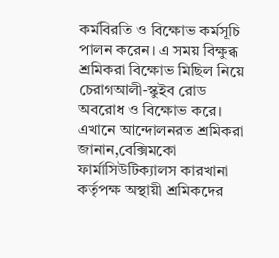কর্মবিরতি ও বিক্ষোভ কর্মসূচি পালন করেন। এ সময় বিক্ষুব্ধ শ্রমিকরা বিক্ষোভ মিছিল নিয়ে চেরাগআলী-স্কুইব রোড অবরোধ ও বিক্ষোভ করে।
এখানে আন্দোলনরত শ্রমিকরা জানান,বেক্সিমকো ফার্মাসিউটিক্যালস কারখানা কর্তৃপক্ষ অস্থায়ী শ্রমিকদের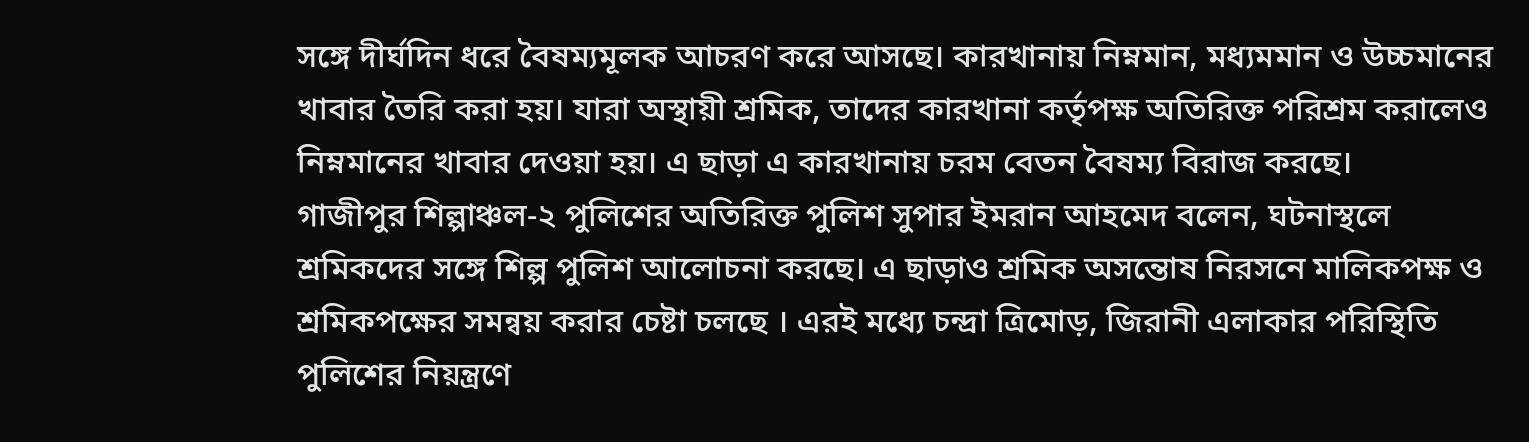সঙ্গে দীর্ঘদিন ধরে বৈষম্যমূলক আচরণ করে আসছে। কারখানায় নিম্নমান, মধ্যমমান ও উচ্চমানের খাবার তৈরি করা হয়। যারা অস্থায়ী শ্রমিক, তাদের কারখানা কর্তৃপক্ষ অতিরিক্ত পরিশ্রম করালেও নিম্নমানের খাবার দেওয়া হয়। এ ছাড়া এ কারখানায় চরম বেতন বৈষম্য বিরাজ করছে।
গাজীপুর শিল্পাঞ্চল-২ পুলিশের অতিরিক্ত পুলিশ সুপার ইমরান আহমেদ বলেন, ঘটনাস্থলে শ্রমিকদের সঙ্গে শিল্প পুলিশ আলোচনা করছে। এ ছাড়াও শ্রমিক অসন্তোষ নিরসনে মালিকপক্ষ ও শ্রমিকপক্ষের সমন্বয় করার চেষ্টা চলছে । এরই মধ্যে চন্দ্রা ত্রিমোড়, জিরানী এলাকার পরিস্থিতি পুলিশের নিয়ন্ত্রণে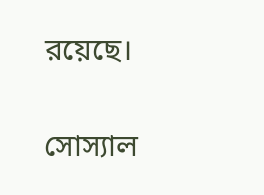রয়েছে।

সোস্যাল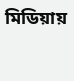মিডিয়ায়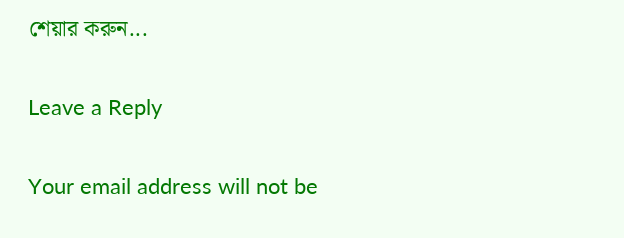শেয়ার করুন...

Leave a Reply

Your email address will not be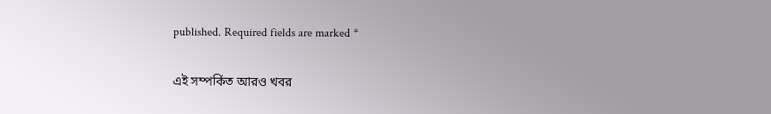published. Required fields are marked *

এই সম্পর্কিত আরও খবর